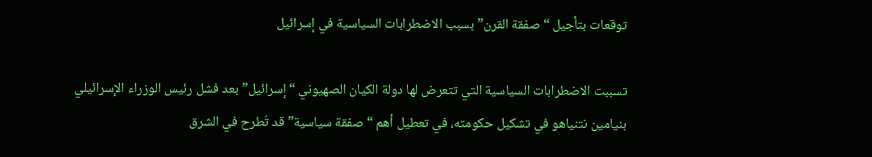توقعات بتأجيل “صفقة القرن” بسبب الاضطرابات السياسية في إسرائيل

تسببت الاضطرابات السياسية التي تتعرض لها دولة الكيان الصهيوني “إسرائيل” بعد فشل رئيس الوزراء الإسرائيلي بنيامين نتنياهو في تشكيل حكومته، في تعطيل أهم “صفقة سياسية” قد تُطرح في الشرق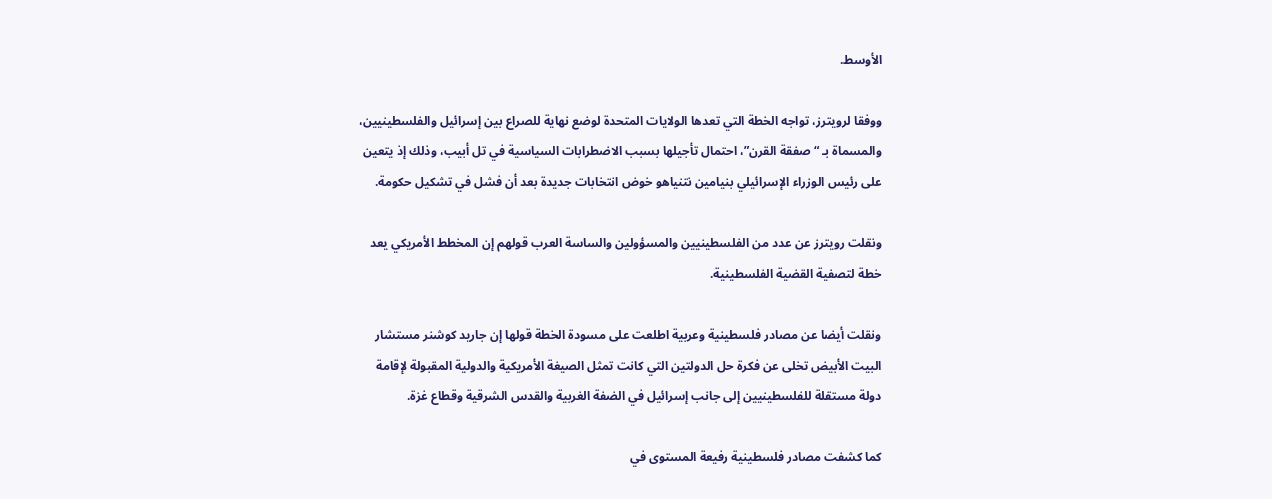الأوسط.

ووفقا لرويترز، تواجه الخطة التي تعدها الولايات المتحدة لوضع نهاية للصراع بين إسرائيل والفلسطينيين، والمسماة بـ “صفقة القرن”، احتمال تأجيلها بسبب الاضطرابات السياسية في تل أبيب، وذلك إذ يتعين على رئيس الوزراء الإسرائيلي بنيامين نتنياهو خوض انتخابات جديدة بعد أن فشل في تشكيل حكومة.

ونقلت رويترز عن عدد من الفلسطينيين والمسؤولين والساسة العرب قولهم إن المخطط الأمريكي يعد خطة لتصفية القضية الفلسطينية.

ونقلت أيضا عن مصادر فلسطينية وعربية اطلعت على مسودة الخطة قولها إن جاريد كوشنر مستشار البيت الأبيض تخلى عن فكرة حل الدولتين التي كانت تمثل الصيغة الأمريكية والدولية المقبولة لإقامة دولة مستقلة للفلسطينيين إلى جانب إسرائيل في الضفة الغربية والقدس الشرقية وقطاع غزة.

كما كشفت مصادر فلسطينية رفيعة المستوى في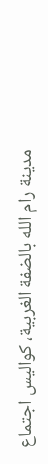مدينة رام الله بالضفة الغربية، كواليس اجتماع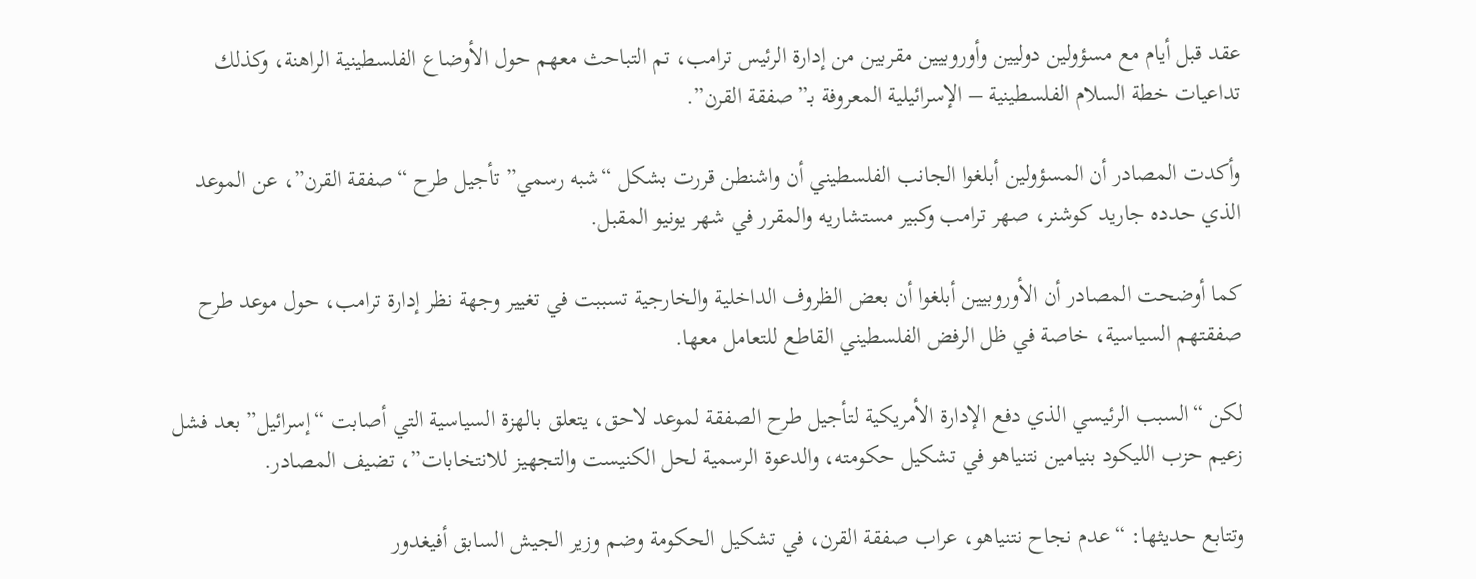عقد قبل أيام مع مسؤولين دوليين وأوروبيين مقربين من إدارة الرئيس ترامب، تم التباحث معهم حول الأوضاع الفلسطينية الراهنة، وكذلك تداعيات خطة السلام الفلسطينية – الإسرائيلية المعروفة بـ”صفقة القرن”.

وأكدت المصادر أن المسؤولين أبلغوا الجانب الفلسطيني أن واشنطن قررت بشكل “شبه رسمي” تأجيل طرح “صفقة القرن”، عن الموعد الذي حدده جاريد كوشنر، صهر ترامب وكبير مستشاريه والمقرر في شهر يونيو المقبل.

كما أوضحت المصادر أن الأوروبيين أبلغوا أن بعض الظروف الداخلية والخارجية تسببت في تغيير وجهة نظر إدارة ترامب، حول موعد طرح صفقتهم السياسية، خاصة في ظل الرفض الفلسطيني القاطع للتعامل معها.

لكن “السبب الرئيسي الذي دفع الإدارة الأمريكية لتأجيل طرح الصفقة لموعد لاحق، يتعلق بالهزة السياسية التي أصابت “إسرائيل” بعد فشل زعيم حزب الليكود بنيامين نتنياهو في تشكيل حكومته، والدعوة الرسمية لحل الكنيست والتجهيز للانتخابات”، تضيف المصادر.

وتتابع حديثها: “عدم نجاح نتنياهو، عراب صفقة القرن، في تشكيل الحكومة وضم وزير الجيش السابق أفيغدور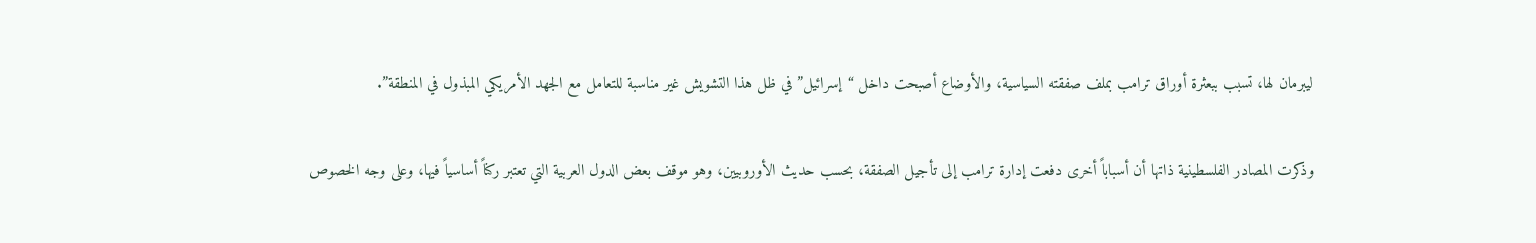ليبرمان لها، تسبب ببعثرة أوراق ترامب بملف صفقته السياسية، والأوضاع أصبحت داخل “إسرائيل” في ظل هذا التشويش غير مناسبة للتعامل مع الجهد الأمريكي المبذول في المنطقة”.

وذكرت المصادر الفلسطينية ذاتها أن أسباباً أخرى دفعت إدارة ترامب إلى تأجيل الصفقة، بحسب حديث الأوروبيين، وهو موقف بعض الدول العربية التي تعتبر ركناً أساسياً فيها، وعلى وجه الخصوص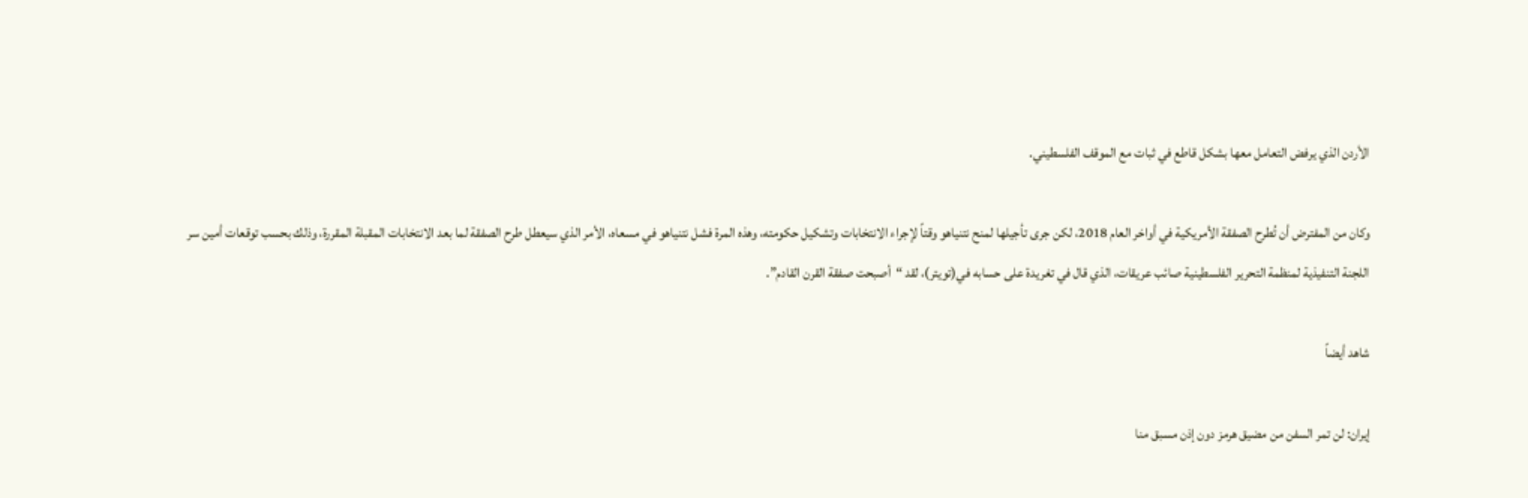الأردن الذي يرفض التعامل معها بشكل قاطع في ثبات مع الموقف الفلسطيني.

وكان من المفترض أن تُطرح الصفقة الأمريكية في أواخر العام 2018، لكن جرى تأجيلها لمنح نتنياهو وقتاً لإجراء الانتخابات وتشكيل حكومته، وهذه المرة فشل نتنياهو في مسعاه، الأمر الذي سيعطل طرح الصفقة لما بعد الانتخابات المقبلة المقررة، وذلك بحسب توقعات أمين سر اللجنة التنفيذية لمنظمة التحرير الفلسطينية صائب عريقات، الذي قال في تغريدة على حسابه في(تويتر)، لقد “أصبحت صفقة القرن القادم”.

شاهد أيضاً

إيران: لن تمر السفن من مضيق هرمز دون إذن مسبق منا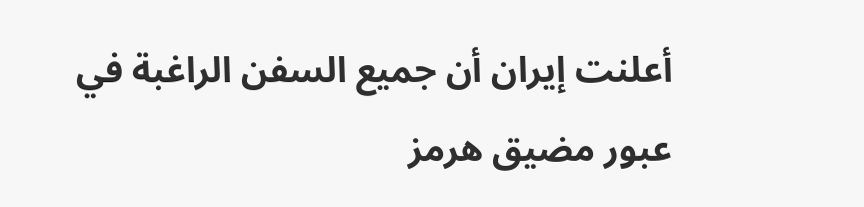أعلنت إيران أن جميع السفن الراغبة في عبور مضيق هرمز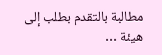مطالبة بالتقدم بطلب إلى هيئة …